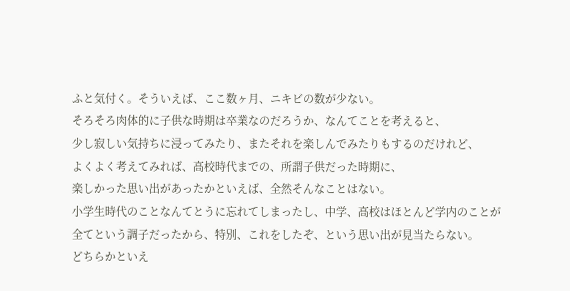ふと気付く。そういえば、ここ数ヶ月、ニキビの数が少ない。
そろそろ肉体的に子供な時期は卒業なのだろうか、なんてことを考えると、
少し寂しい気持ちに浸ってみたり、またそれを楽しんでみたりもするのだけれど、
よくよく考えてみれば、高校時代までの、所謂子供だった時期に、
楽しかった思い出があったかといえば、全然そんなことはない。
小学生時代のことなんてとうに忘れてしまったし、中学、高校はほとんど学内のことが
全てという調子だったから、特別、これをしたぞ、という思い出が見当たらない。
どちらかといえ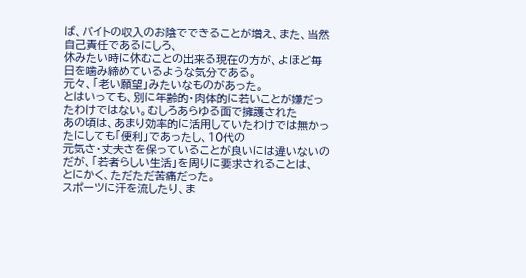ば、バイトの収入のお陰でできることが増え、また、当然自己責任であるにしろ、
休みたい時に休むことの出来る現在の方が、よほど毎日を噛み締めているような気分である。
元々、「老い願望」みたいなものがあった。
とはいっても、別に年齢的・肉体的に若いことが嫌だったわけではない。むしろあらゆる面で擁護された
あの頃は、あまり効率的に活用していたわけでは無かったにしても「便利」であったし、10代の
元気さ・丈夫さを保っていることが良いには違いないのだが、「若者らしい生活」を周りに要求されることは、
とにかく、ただただ苦痛だった。
スポーツに汗を流したり、ま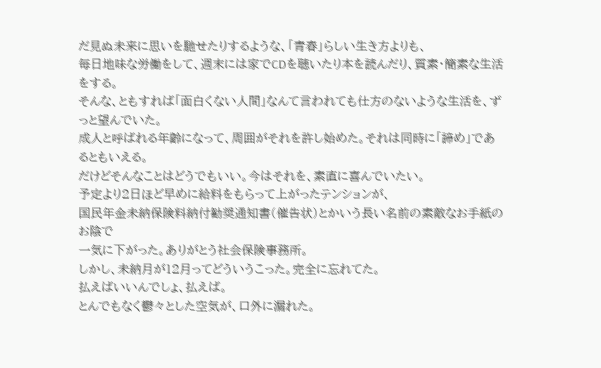だ見ぬ未来に思いを馳せたりするような、「青春」らしい生き方よりも、
毎日地味な労働をして、週末には家でCDを聴いたり本を読んだり、質素・簡素な生活をする。
そんな、ともすれば「面白くない人間」なんて言われても仕方のないような生活を、ずっと望んでいた。
成人と呼ばれる年齢になって、周囲がそれを許し始めた。それは同時に「諦め」であるともいえる。
だけどそんなことはどうでもいい。今はそれを、素直に喜んでいたい。
予定より2日ほど早めに給料をもらって上がったテンションが、
国民年金未納保険料納付勧奨通知書(催告状)とかいう長い名前の素敵なお手紙のお陰で
一気に下がった。ありがとう社会保険事務所。
しかし、未納月が12月ってどういうこった。完全に忘れてた。
払えばいいんでしょ、払えば。
とんでもなく鬱々とした空気が、口外に漏れた。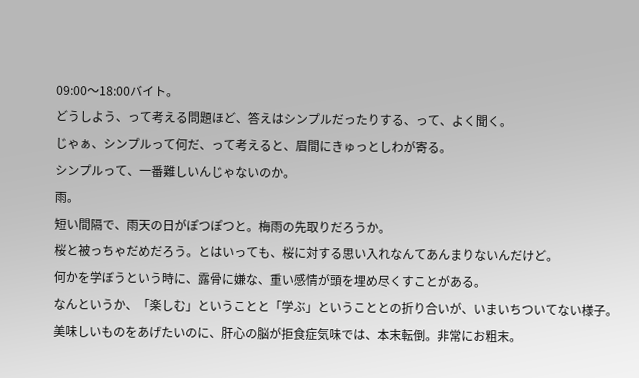09:00〜18:00バイト。
どうしよう、って考える問題ほど、答えはシンプルだったりする、って、よく聞く。
じゃぁ、シンプルって何だ、って考えると、眉間にきゅっとしわが寄る。
シンプルって、一番難しいんじゃないのか。
雨。
短い間隔で、雨天の日がぽつぽつと。梅雨の先取りだろうか。
桜と被っちゃだめだろう。とはいっても、桜に対する思い入れなんてあんまりないんだけど。
何かを学ぼうという時に、露骨に嫌な、重い感情が頭を埋め尽くすことがある。
なんというか、「楽しむ」ということと「学ぶ」ということとの折り合いが、いまいちついてない様子。
美味しいものをあげたいのに、肝心の脳が拒食症気味では、本末転倒。非常にお粗末。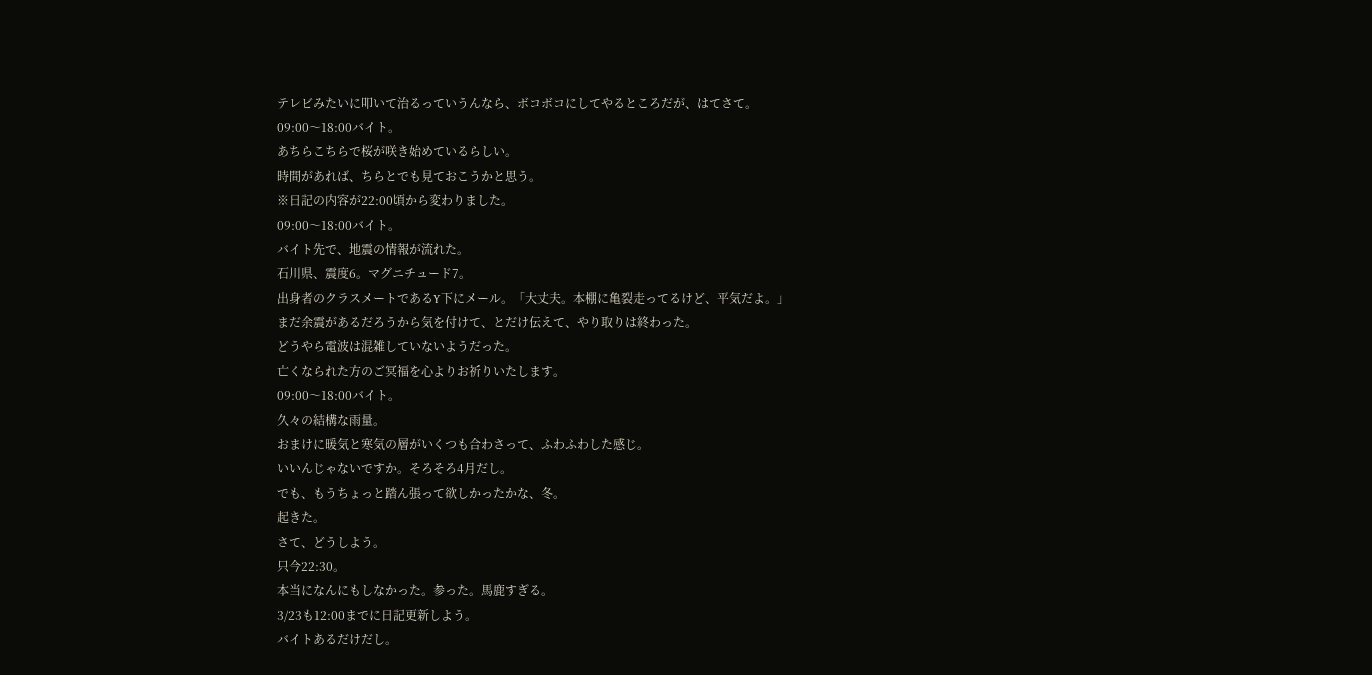テレビみたいに叩いて治るっていうんなら、ボコボコにしてやるところだが、はてさて。
09:00〜18:00バイト。
あちらこちらで桜が咲き始めているらしい。
時間があれば、ちらとでも見ておこうかと思う。
※日記の内容が22:00頃から変わりました。
09:00〜18:00バイト。
バイト先で、地震の情報が流れた。
石川県、震度6。マグニチュード7。
出身者のクラスメートであるY下にメール。「大丈夫。本棚に亀裂走ってるけど、平気だよ。」
まだ余震があるだろうから気を付けて、とだけ伝えて、やり取りは終わった。
どうやら電波は混雑していないようだった。
亡くなられた方のご冥福を心よりお祈りいたします。
09:00〜18:00バイト。
久々の結構な雨量。
おまけに暖気と寒気の層がいくつも合わさって、ふわふわした感じ。
いいんじゃないですか。そろそろ4月だし。
でも、もうちょっと踏ん張って欲しかったかな、冬。
起きた。
さて、どうしよう。
只今22:30。
本当になんにもしなかった。参った。馬鹿すぎる。
3/23も12:00までに日記更新しよう。
バイトあるだけだし。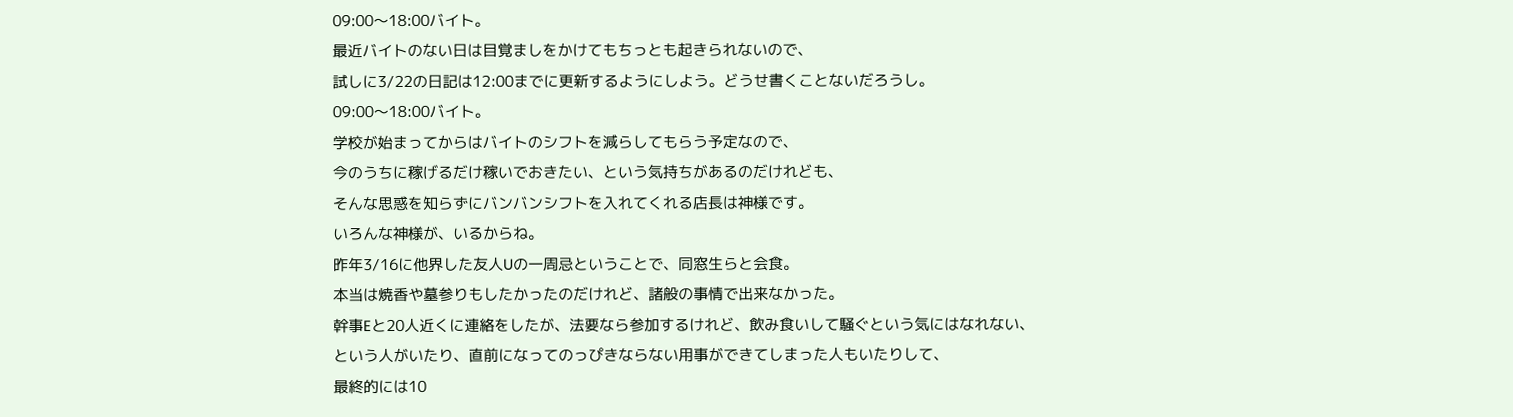09:00〜18:00バイト。
最近バイトのない日は目覚ましをかけてもちっとも起きられないので、
試しに3/22の日記は12:00までに更新するようにしよう。どうせ書くことないだろうし。
09:00〜18:00バイト。
学校が始まってからはバイトのシフトを減らしてもらう予定なので、
今のうちに稼げるだけ稼いでおきたい、という気持ちがあるのだけれども、
そんな思惑を知らずにバンバンシフトを入れてくれる店長は神様です。
いろんな神様が、いるからね。
昨年3/16に他界した友人Uの一周忌ということで、同窓生らと会食。
本当は焼香や墓参りもしたかったのだけれど、諸般の事情で出来なかった。
幹事Eと20人近くに連絡をしたが、法要なら参加するけれど、飲み食いして騒ぐという気にはなれない、
という人がいたり、直前になってのっぴきならない用事ができてしまった人もいたりして、
最終的には10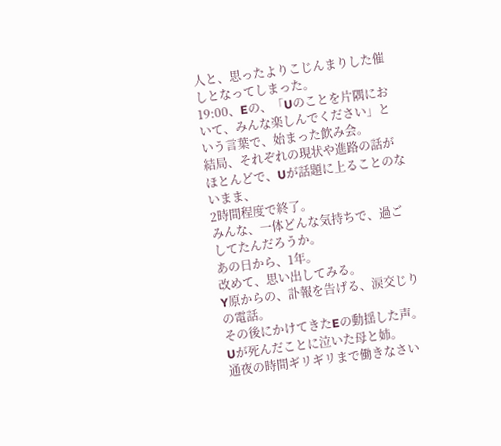人と、思ったよりこじんまりした催しとなってしまった。
19:00、Eの、「Uのことを片隅において、みんな楽しんでください」という言葉で、始まった飲み会。
結局、それぞれの現状や進路の話がほとんどで、Uが話題に上ることのないまま、
2時間程度で終了。
みんな、一体どんな気持ちで、過ごしてたんだろうか。
あの日から、1年。
改めて、思い出してみる。
Y原からの、訃報を告げる、涙交じりの電話。
その後にかけてきたEの動揺した声。
Uが死んだことに泣いた母と姉。
通夜の時間ギリギリまで働きなさい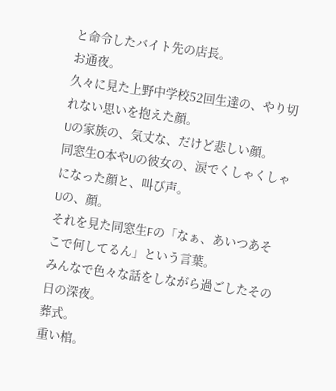と命令したバイト先の店長。
お通夜。
久々に見た上野中学校52回生達の、やり切れない思いを抱えた顔。
Uの家族の、気丈な、だけど悲しい顔。
同窓生O本やUの彼女の、涙でくしゃくしゃになった顔と、叫び声。
Uの、顔。
それを見た同窓生Fの「なぁ、あいつあそこで何してるん」という言葉。
みんなで色々な話をしながら過ごしたその日の深夜。
葬式。
重い棺。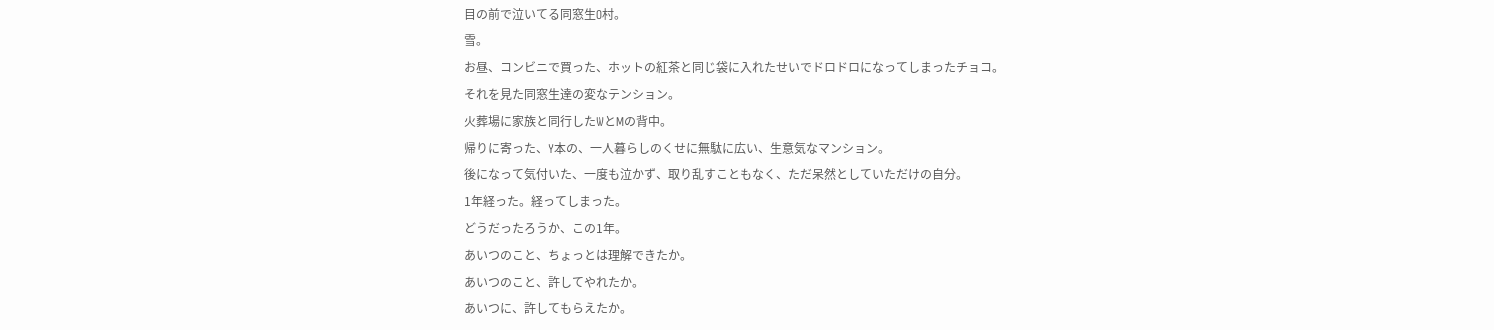目の前で泣いてる同窓生O村。
雪。
お昼、コンビニで買った、ホットの紅茶と同じ袋に入れたせいでドロドロになってしまったチョコ。
それを見た同窓生達の変なテンション。
火葬場に家族と同行したWとMの背中。
帰りに寄った、Y本の、一人暮らしのくせに無駄に広い、生意気なマンション。
後になって気付いた、一度も泣かず、取り乱すこともなく、ただ呆然としていただけの自分。
1年経った。経ってしまった。
どうだったろうか、この1年。
あいつのこと、ちょっとは理解できたか。
あいつのこと、許してやれたか。
あいつに、許してもらえたか。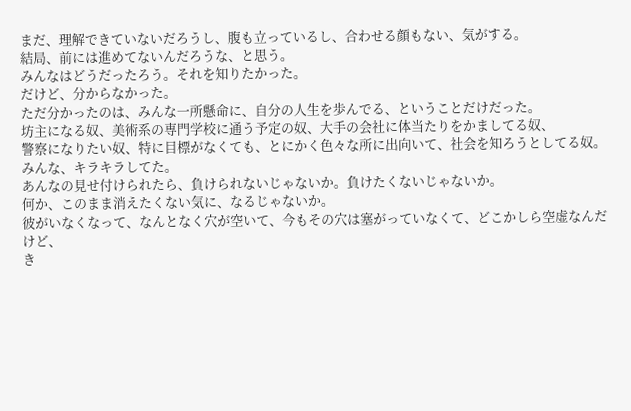まだ、理解できていないだろうし、腹も立っているし、合わせる顔もない、気がする。
結局、前には進めてないんだろうな、と思う。
みんなはどうだったろう。それを知りたかった。
だけど、分からなかった。
ただ分かったのは、みんな一所懸命に、自分の人生を歩んでる、ということだけだった。
坊主になる奴、美術系の専門学校に通う予定の奴、大手の会社に体当たりをかましてる奴、
警察になりたい奴、特に目標がなくても、とにかく色々な所に出向いて、社会を知ろうとしてる奴。
みんな、キラキラしてた。
あんなの見せ付けられたら、負けられないじゃないか。負けたくないじゃないか。
何か、このまま消えたくない気に、なるじゃないか。
彼がいなくなって、なんとなく穴が空いて、今もその穴は塞がっていなくて、どこかしら空虚なんだけど、
き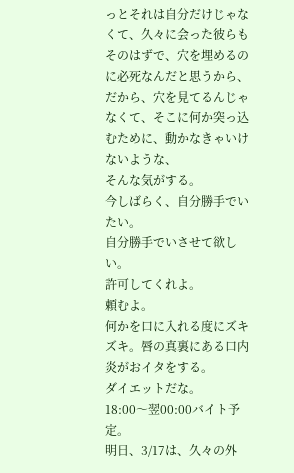っとそれは自分だけじゃなくて、久々に会った彼らもそのはずで、穴を埋めるのに必死なんだと思うから、
だから、穴を見てるんじゃなくて、そこに何か突っ込むために、動かなきゃいけないような、
そんな気がする。
今しばらく、自分勝手でいたい。
自分勝手でいさせて欲しい。
許可してくれよ。
頼むよ。
何かを口に入れる度にズキズキ。唇の真裏にある口内炎がおイタをする。
ダイエットだな。
18:00〜翌00:00バイト予定。
明日、3/17は、久々の外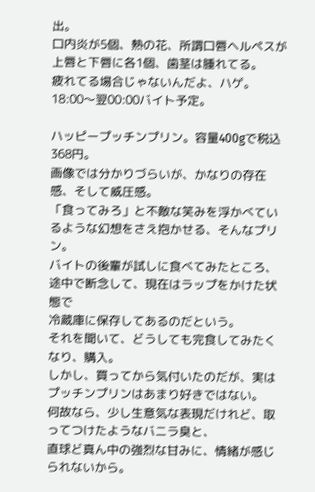出。
口内炎が5個、熱の花、所謂口唇ヘルペスが上唇と下唇に各1個、歯茎は腫れてる。
疲れてる場合じゃないんだよ、ハゲ。
18:00〜翌00:00バイト予定。

ハッピープッチンプリン。容量400gで税込368円。
画像では分かりづらいが、かなりの存在感、そして威圧感。
「食ってみろ」と不敵な笑みを浮かべているような幻想をさえ抱かせる、そんなプリン。
バイトの後輩が試しに食べてみたところ、途中で断念して、現在はラップをかけた状態で
冷蔵庫に保存してあるのだという。
それを聞いて、どうしても完食してみたくなり、購入。
しかし、買ってから気付いたのだが、実はプッチンプリンはあまり好きではない。
何故なら、少し生意気な表現だけれど、取ってつけたようなバニラ臭と、
直球ど真ん中の強烈な甘みに、情緒が感じられないから。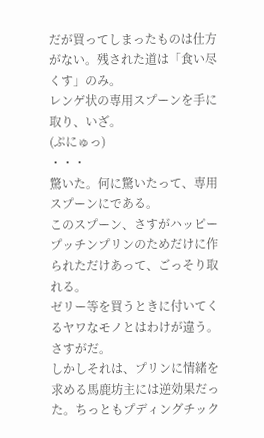だが買ってしまったものは仕方がない。残された道は「食い尽くす」のみ。
レンゲ状の専用スプーンを手に取り、いざ。
(ぷにゅっ)
・・・
驚いた。何に驚いたって、専用スプーンにである。
このスプーン、さすがハッピープッチンプリンのためだけに作られただけあって、ごっそり取れる。
ゼリー等を買うときに付いてくるヤワなモノとはわけが違う。さすがだ。
しかしそれは、プリンに情緒を求める馬鹿坊主には逆効果だった。ちっともプディングチック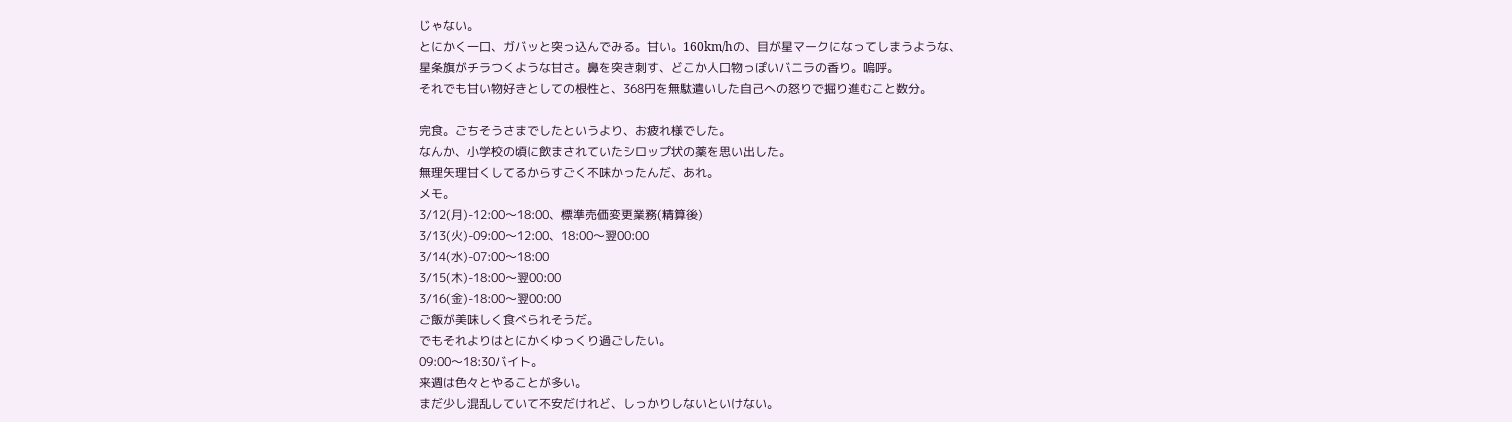じゃない。
とにかく一口、ガバッと突っ込んでみる。甘い。160km/hの、目が星マークになってしまうような、
星条旗がチラつくような甘さ。鼻を突き刺す、どこか人口物っぽいバニラの香り。嗚呼。
それでも甘い物好きとしての根性と、368円を無駄遣いした自己への怒りで掘り進むこと数分。

完食。ごちそうさまでしたというより、お疲れ様でした。
なんか、小学校の頃に飲まされていたシロップ状の薬を思い出した。
無理矢理甘くしてるからすごく不味かったんだ、あれ。
メモ。
3/12(月)-12:00〜18:00、標準売価変更業務(精算後)
3/13(火)-09:00〜12:00、18:00〜翌00:00
3/14(水)-07:00〜18:00
3/15(木)-18:00〜翌00:00
3/16(金)-18:00〜翌00:00
ご飯が美味しく食べられそうだ。
でもそれよりはとにかくゆっくり過ごしたい。
09:00〜18:30バイト。
来週は色々とやることが多い。
まだ少し混乱していて不安だけれど、しっかりしないといけない。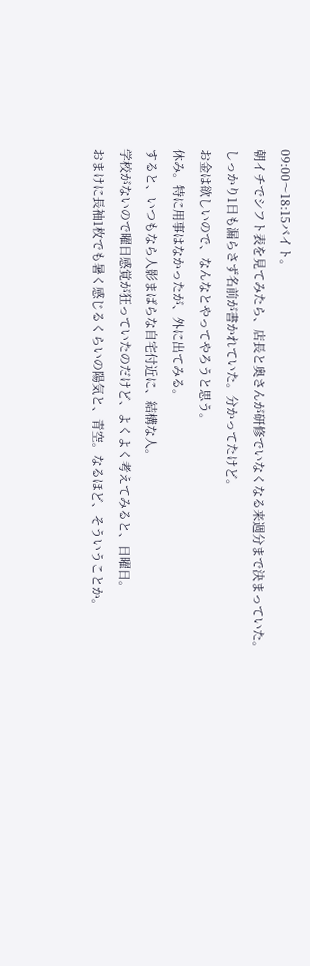09:00〜18:15バイト。
朝イチでシフト表を見てみたら、店長と奥さんが研修でいなくなる来週分まで決まっていた。
しっかり1日も漏らさず名前が書かれていた。分かってたけど。
お金は欲しいので、なんなとやってやろうと思う。
休み。特に用事はなかったが、外に出てみる。
すると、いつもなら人影まばらな自宅付近に、結構な人。
学校がないので曜日感覚が狂っていたのだけど、よくよく考えてみると、日曜日。
おまけに長袖1枚でも暑く感じるくらいの陽気と、青空。なるほど、そういうことか。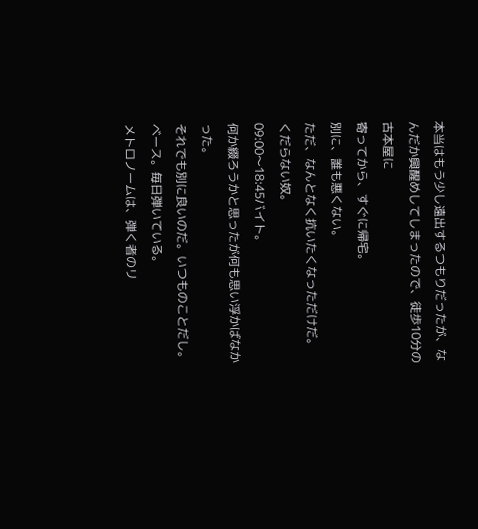本当はもう少し遠出するつもりだったが、なんだか興醒めしてしまったので、徒歩10分の古本屋に
寄ってから、すぐに帰宅。
別に、誰も悪くない。
ただ、なんとなく抗いたくなっただけだ。
くだらない奴。
09:00〜18:45バイト。
何か綴ろうかと思ったが何も思い浮かばなかった。
それでも別に良いのだ。いつものことだし。
ベース。毎日弾いている。
メトロノームは、弾く者のリ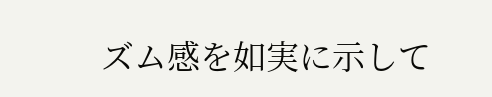ズム感を如実に示して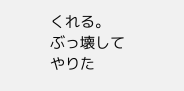くれる。
ぶっ壊してやりた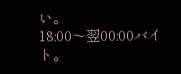い。
18:00〜翌00:00バイト。